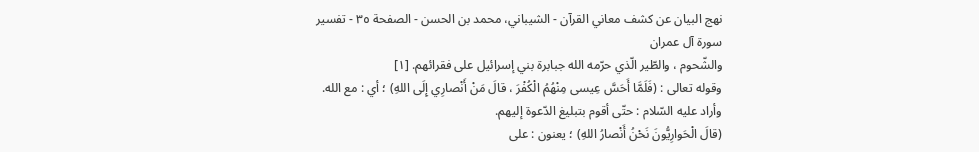نهج البيان عن كشف معاني القرآن - الشيباني، محمد بن الحسن - الصفحة ٣٥ - تفسير سورة آل عمران
والشّحوم ، والطّير الّذي حرّمه الله جبابرة بني إسرائيل على فقرائهم. [١]
وقوله تعالى : (فَلَمَّا أَحَسَّ عِيسى مِنْهُمُ الْكُفْرَ ، قالَ مَنْ أَنْصارِي إِلَى اللهِ) ؛ أي : مع الله. وأراد عليه السّلام : حتّى أقوم بتبليغ الدّعوة إليهم.
(قالَ الْحَوارِيُّونَ نَحْنُ أَنْصارُ اللهِ) ؛ يعنون : على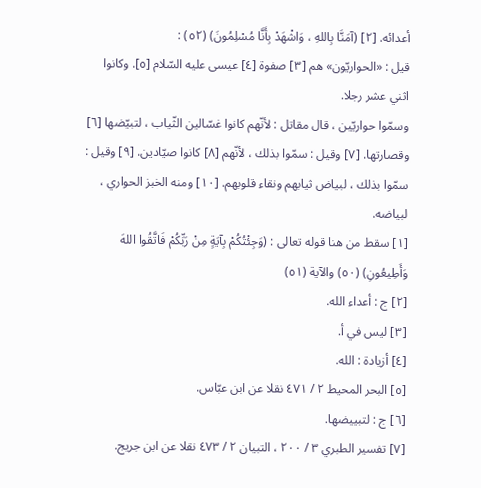أعدائه. [٢] (آمَنَّا بِاللهِ ، وَاشْهَدْ بِأَنَّا مُسْلِمُونَ) (٥٢) :
قيل : «الحواريّون» هم [٣] صفوة [٤] عيسى عليه السّلام [٥]. وكانوا اثني عشر رجلا.
وسمّوا حواريّين ، قال مقاتل : لأنّهم كانوا غسّالين الثّياب ، لتبيّضها [٦] وقصارتها. [٧] وقيل : سمّوا بذلك ، لأنّهم [٨] كانوا صيّادين. [٩] وقيل : سمّوا بذلك ، لبياض ثيابهم ونقاء قلوبهم. [١٠] ومنه الخبز الحواري ، لبياضه.
[١] سقط من هنا قوله تعالى : (وَجِئْتُكُمْ بِآيَةٍ مِنْ رَبِّكُمْ فَاتَّقُوا اللهَ وَأَطِيعُونِ) (٥٠) والآية (٥١)
[٢] ج : أعداء الله.
[٣] ليس في أ.
[٤] أزيادة : الله.
[٥] البحر المحيط ٢ / ٤٧١ نقلا عن ابن عبّاس.
[٦] ج : لتبييضها.
[٧] تفسير الطبري ٣ / ٢٠٠ ، التبيان ٢ / ٤٧٣ نقلا عن ابن جريج.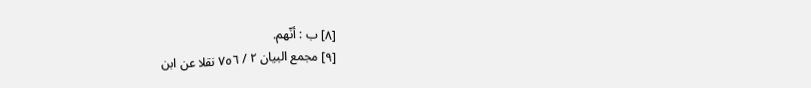[٨] ب : أنّهم.
[٩] مجمع البيان ٢ / ٧٥٦ نقلا عن ابن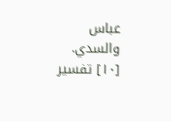عباس والسدي.
[١٠] تفسير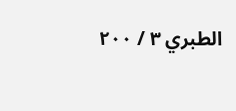الطبري ٣ / ٢٠٠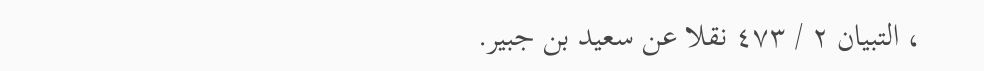، التبيان ٢ / ٤٧٣ نقلا عن سعيد بن جبير.